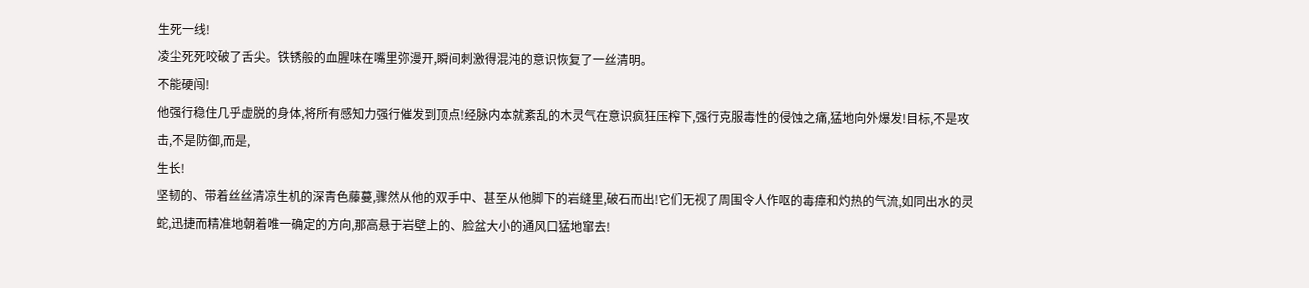生死一线!
凌尘死死咬破了舌尖。铁锈般的血腥味在嘴里弥漫开,瞬间刺激得混沌的意识恢复了一丝清明。
不能硬闯!
他强行稳住几乎虚脱的身体,将所有感知力强行催发到顶点!经脉内本就紊乱的木灵气在意识疯狂压榨下,强行克服毒性的侵蚀之痛,猛地向外爆发!目标,不是攻击,不是防御,而是,
生长!
坚韧的、带着丝丝清凉生机的深青色藤蔓,骤然从他的双手中、甚至从他脚下的岩缝里,破石而出!它们无视了周围令人作呕的毒瘴和灼热的气流,如同出水的灵蛇,迅捷而精准地朝着唯一确定的方向,那高悬于岩壁上的、脸盆大小的通风口猛地窜去!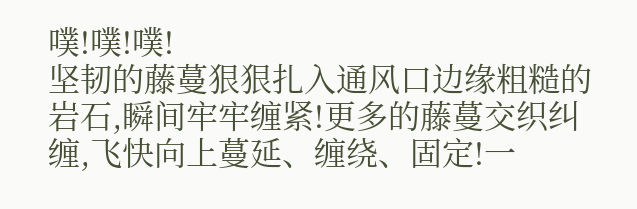噗!噗!噗!
坚韧的藤蔓狠狠扎入通风口边缘粗糙的岩石,瞬间牢牢缠紧!更多的藤蔓交织纠缠,飞快向上蔓延、缠绕、固定!一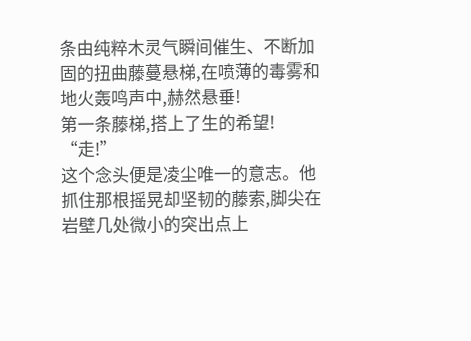条由纯粹木灵气瞬间催生、不断加固的扭曲藤蔓悬梯,在喷薄的毒雾和地火轰鸣声中,赫然悬垂!
第一条藤梯,搭上了生的希望!
“走!”
这个念头便是凌尘唯一的意志。他抓住那根摇晃却坚韧的藤索,脚尖在岩壁几处微小的突出点上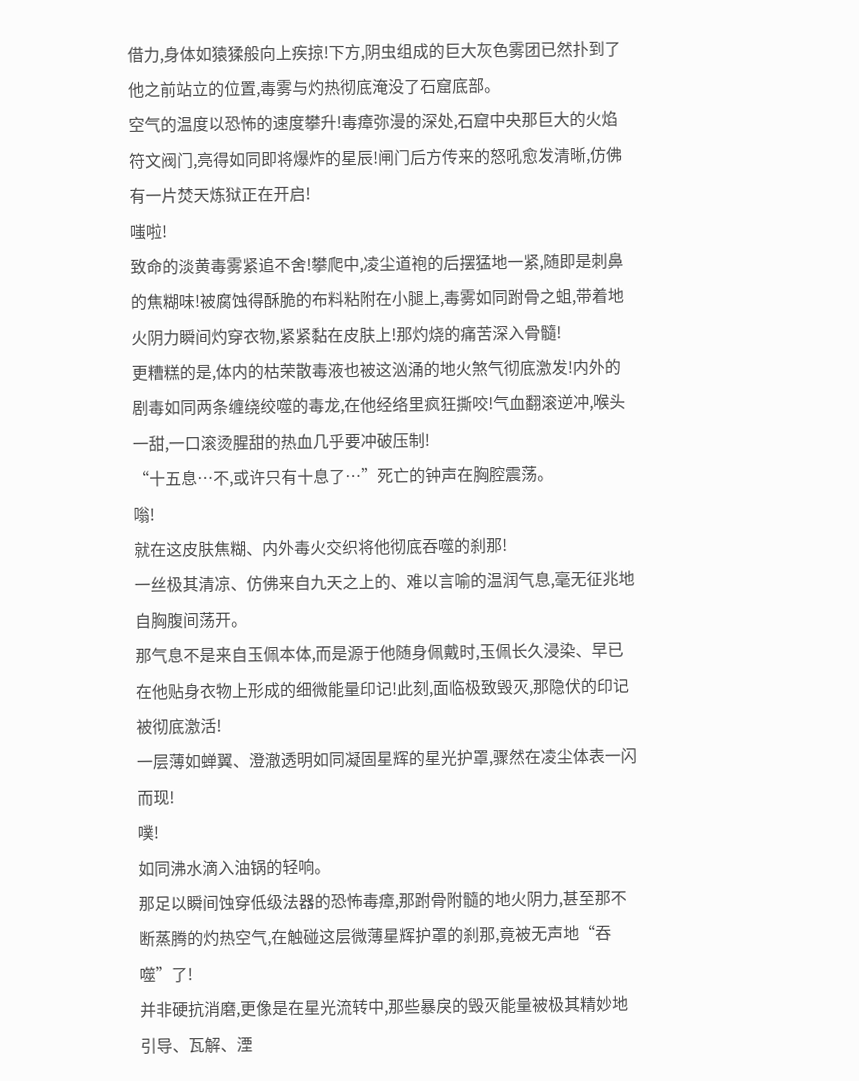借力,身体如猿猱般向上疾掠!下方,阴虫组成的巨大灰色雾团已然扑到了他之前站立的位置,毒雾与灼热彻底淹没了石窟底部。
空气的温度以恐怖的速度攀升!毒瘴弥漫的深处,石窟中央那巨大的火焰符文阀门,亮得如同即将爆炸的星辰!闸门后方传来的怒吼愈发清晰,仿佛有一片焚天炼狱正在开启!
嗤啦!
致命的淡黄毒雾紧追不舍!攀爬中,凌尘道袍的后摆猛地一紧,随即是刺鼻的焦糊味!被腐蚀得酥脆的布料粘附在小腿上,毒雾如同跗骨之蛆,带着地火阴力瞬间灼穿衣物,紧紧黏在皮肤上!那灼烧的痛苦深入骨髓!
更糟糕的是,体内的枯荣散毒液也被这汹涌的地火煞气彻底激发!内外的剧毒如同两条缠绕绞噬的毒龙,在他经络里疯狂撕咬!气血翻滚逆冲,喉头一甜,一口滚烫腥甜的热血几乎要冲破压制!
“十五息…不,或许只有十息了…”死亡的钟声在胸腔震荡。
嗡!
就在这皮肤焦糊、内外毒火交织将他彻底吞噬的刹那!
一丝极其清凉、仿佛来自九天之上的、难以言喻的温润气息,毫无征兆地自胸腹间荡开。
那气息不是来自玉佩本体,而是源于他随身佩戴时,玉佩长久浸染、早已在他贴身衣物上形成的细微能量印记!此刻,面临极致毁灭,那隐伏的印记被彻底激活!
一层薄如蝉翼、澄澈透明如同凝固星辉的星光护罩,骤然在凌尘体表一闪而现!
噗!
如同沸水滴入油锅的轻响。
那足以瞬间蚀穿低级法器的恐怖毒瘴,那跗骨附髓的地火阴力,甚至那不断蒸腾的灼热空气,在触碰这层微薄星辉护罩的刹那,竟被无声地“吞噬”了!
并非硬抗消磨,更像是在星光流转中,那些暴戾的毁灭能量被极其精妙地引导、瓦解、湮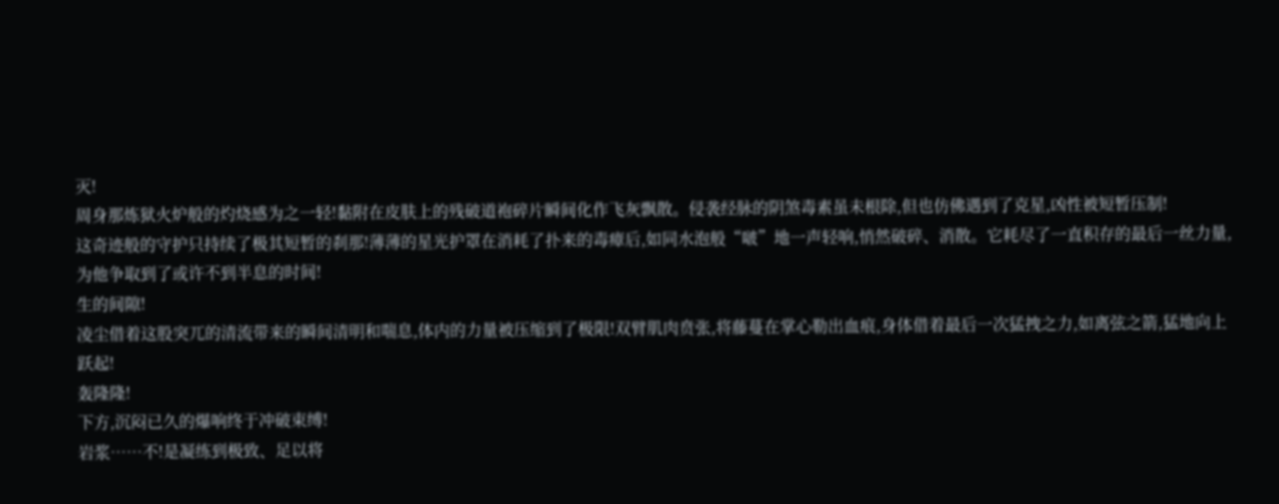灭!
周身那炼狱火炉般的灼烧感为之一轻!黏附在皮肤上的残破道袍碎片瞬间化作飞灰飘散。侵袭经脉的阴煞毒素虽未根除,但也仿佛遇到了克星,凶性被短暂压制!
这奇迹般的守护只持续了极其短暂的刹那!薄薄的星光护罩在消耗了扑来的毒瘴后,如同水泡般“啵”地一声轻响,悄然破碎、消散。它耗尽了一直积存的最后一丝力量,为他争取到了或许不到半息的时间!
生的间隙!
凌尘借着这股突兀的清流带来的瞬间清明和喘息,体内的力量被压缩到了极限!双臂肌肉贲张,将藤蔓在掌心勒出血痕,身体借着最后一次猛拽之力,如离弦之箭,猛地向上跃起!
轰隆隆!
下方,沉闷已久的爆响终于冲破束缚!
岩浆……不!是凝练到极致、足以将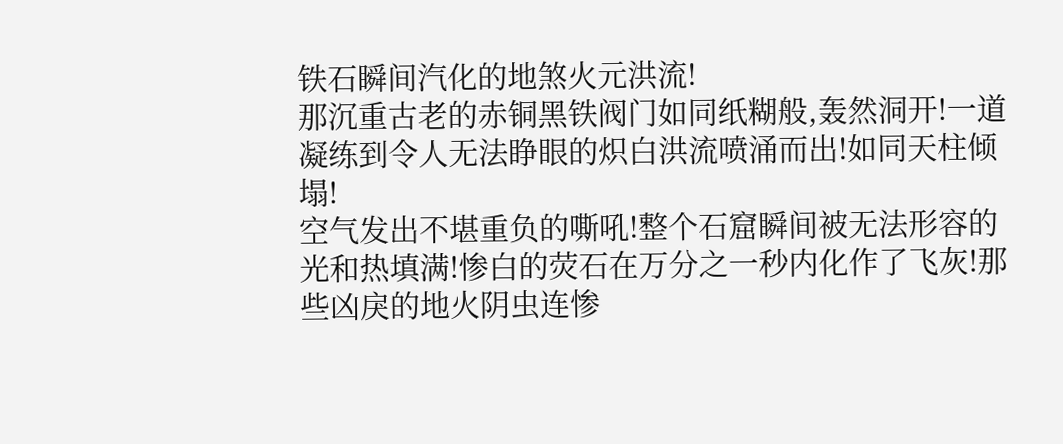铁石瞬间汽化的地煞火元洪流!
那沉重古老的赤铜黑铁阀门如同纸糊般,轰然洞开!一道凝练到令人无法睁眼的炽白洪流喷涌而出!如同天柱倾塌!
空气发出不堪重负的嘶吼!整个石窟瞬间被无法形容的光和热填满!惨白的荧石在万分之一秒内化作了飞灰!那些凶戾的地火阴虫连惨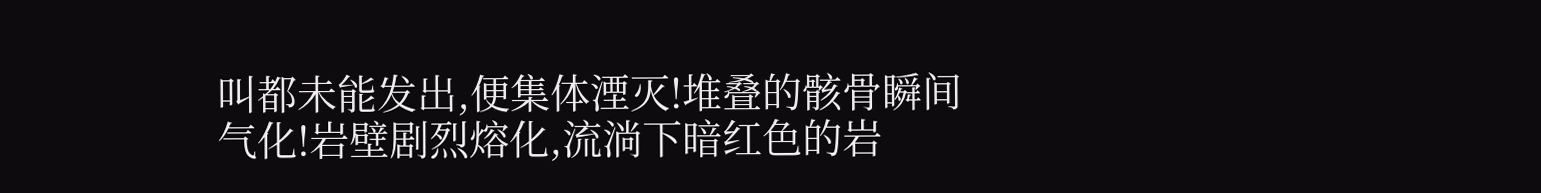叫都未能发出,便集体湮灭!堆叠的骸骨瞬间气化!岩壁剧烈熔化,流淌下暗红色的岩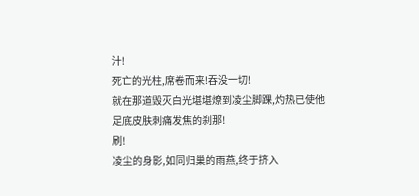汁!
死亡的光柱,席卷而来!吞没一切!
就在那道毁灭白光堪堪燎到凌尘脚踝,灼热已使他足底皮肤刺痛发焦的刹那!
刷!
凌尘的身影,如同归巢的雨燕,终于挤入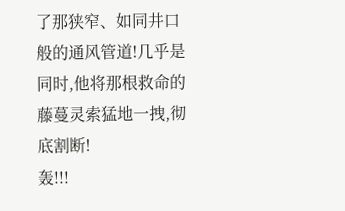了那狭窄、如同井口般的通风管道!几乎是同时,他将那根救命的藤蔓灵索猛地一拽,彻底割断!
轰!!!